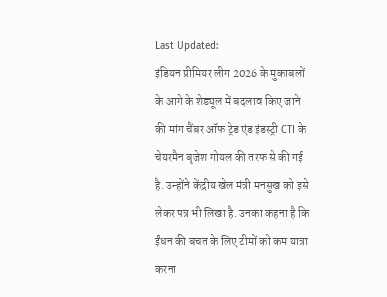Last Updated:
इंडियन प्रीमियर लीग 2026 के मुकाबलों के आगे के शेड्यूल में बदलाव किए जाने की मांग चैंबर ऑफ ट्रेड एंड इंडस्ट्री CTI के चेयरमैन बृजेश गोयल की तरफ से की गई है. उन्होंने केंद्रीय खेल मंत्री मनसुख को इसे लेकर पत्र भी लिखा है. उनका कहना है कि ईंधन की बचत के लिए टीमों को कम यात्रा करना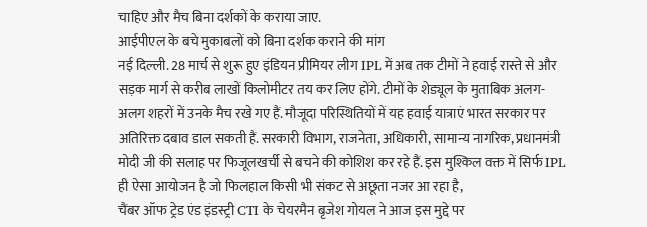चाहिए और मैच बिना दर्शकों के कराया जाए.
आईपीएल के बचे मुकाबलों को बिना दर्शक कराने की मांग
नई दिल्ली. 28 मार्च से शुरू हुए इंडियन प्रीमियर लीग IPL में अब तक टीमों ने हवाई रास्ते से और सड़क मार्ग से करीब लाखों किलोमीटर तय कर लिए होंगे. टीमों के शेड्यूल के मुताबिक अलग-अलग शहरों में उनके मैच रखे गए हैं. मौजूदा परिस्थितियों में यह हवाई यात्राएं भारत सरकार पर अतिरिक्त दबाव डाल सकती हैं. सरकारी विभाग, राजनेता, अधिकारी, सामान्य नागरिक, प्रधानमंत्री मोदी जी की सलाह पर फिजूलखर्ची से बचने की कोशिश कर रहे हैं. इस मुश्किल वक्त में सिर्फ IPL ही ऐसा आयोजन है जो फिलहाल किसी भी संकट से अछूता नजर आ रहा है,
चैंबर ऑफ ट्रेड एंड इंडस्ट्री CTI के चेयरमैन बृजेश गोयल ने आज इस मुद्दे पर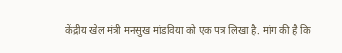केंद्रीय खेल मंत्री मनसुख मांडविया को एक पत्र लिखा है. मांग की है कि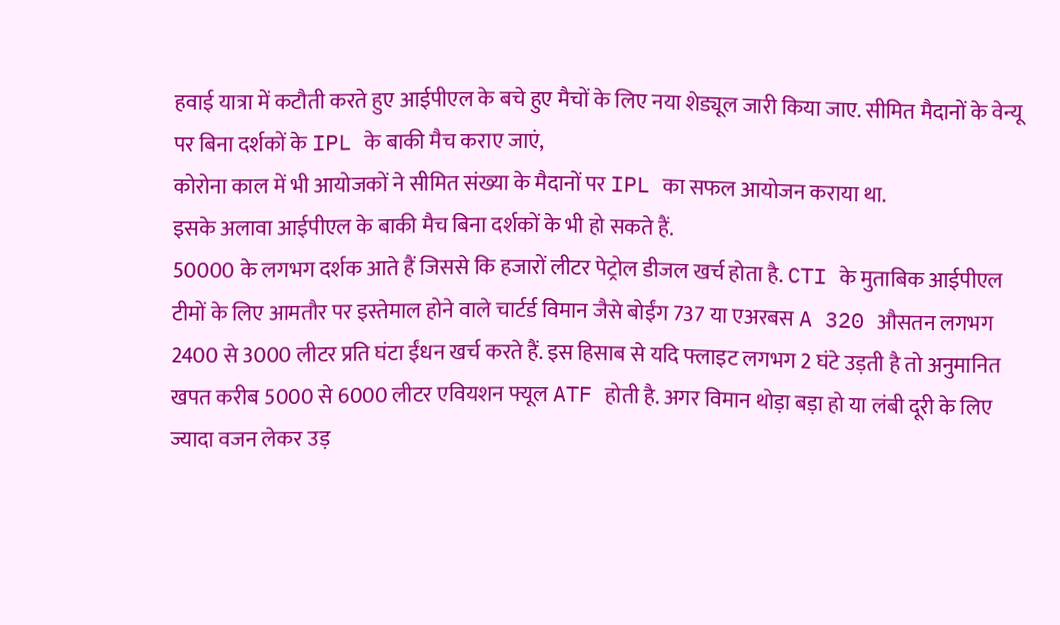हवाई यात्रा में कटौती करते हुए आईपीएल के बचे हुए मैचों के लिए नया शेड्यूल जारी किया जाए. सीमित मैदानों के वेन्यू पर बिना दर्शकों के IPL के बाकी मैच कराए जाएं,
कोरोना काल में भी आयोजकों ने सीमित संख्या के मैदानों पर IPL का सफल आयोजन कराया था.
इसके अलावा आईपीएल के बाकी मैच बिना दर्शकों के भी हो सकते हैं.
50000 के लगभग दर्शक आते हैं जिससे कि हजारों लीटर पेट्रोल डीजल खर्च होता है. CTI के मुताबिक आईपीएल टीमों के लिए आमतौर पर इस्तेमाल होने वाले चार्टर्ड विमान जैसे बोईंग 737 या एअरबस A 320 औसतन लगभग 2400 से 3000 लीटर प्रति घंटा ईंधन खर्च करते हैं. इस हिसाब से यदि फ्लाइट लगभग 2 घंटे उड़ती है तो अनुमानित खपत करीब 5000 से 6000 लीटर एवियशन फ्यूल ATF होती है. अगर विमान थोड़ा बड़ा हो या लंबी दूरी के लिए ज्यादा वजन लेकर उड़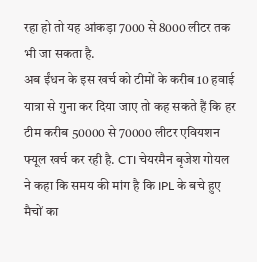रहा हो तो यह आंकड़ा 7000 से 8000 लीटर तक भी जा सकता है.
अब ईंधन के इस खर्च को टीमों के करीब 10 हवाई यात्रा से गुना कर दिया जाए तो कह सकते हैं कि हर टीम करीब 50000 से 70000 लीटर एवियशन फ्यूल खर्च कर रही है. CTI चेयरमैन बृजेश गोयल ने कहा कि समय की मांग है कि IPL के बचे हुए मैचों का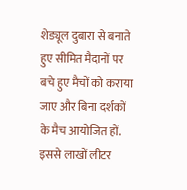शेड्यूल दुबारा से बनाते हुए सीमित मैदानों पर बचे हुए मैचों को कराया जाए और बिना दर्शकों के मैच आयोजित हों. इससे लाखों लीटर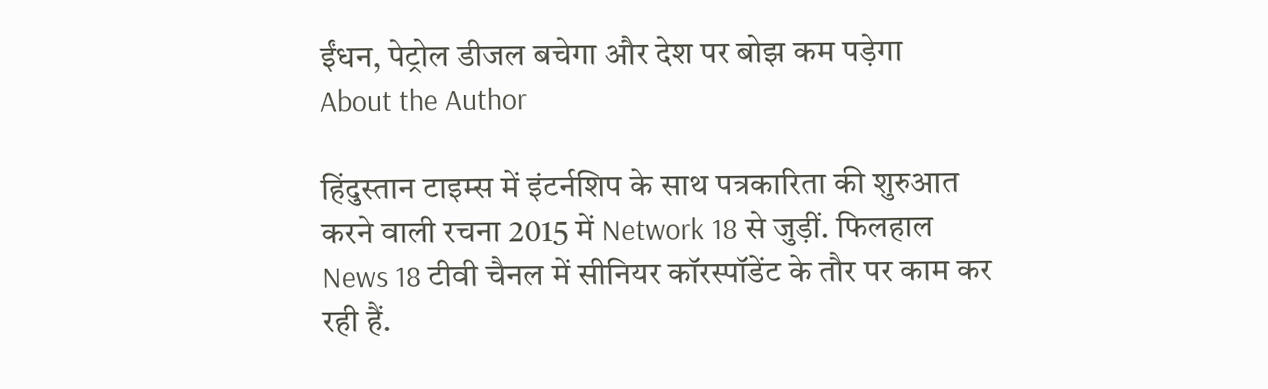ईंधन, पेट्रोल डीजल बचेगा और देश पर बोझ कम पड़ेगा
About the Author

हिंदुस्तान टाइम्स में इंटर्नशिप के साथ पत्रकारिता की शुरुआत करने वाली रचना 2015 में Network 18 से जुड़ीं. फिलहाल News 18 टीवी चैनल में सीनियर कॉरस्पॉडेंट के तौर पर काम कर रही हैं.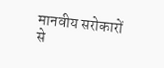मानवीय सरोकारों से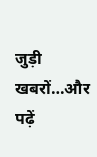जुड़ी खबरों…और पढ़ें